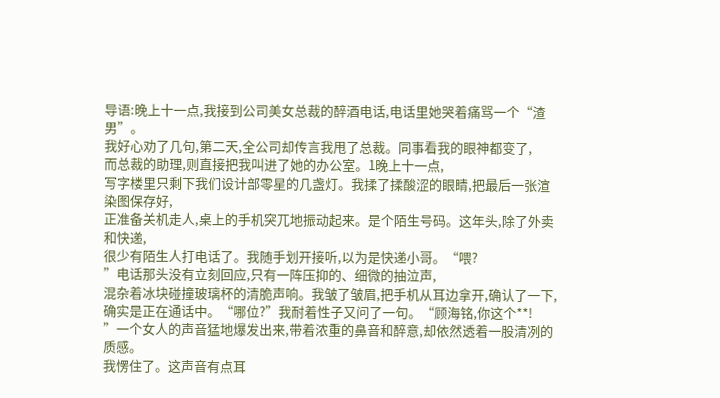导语:晚上十一点,我接到公司美女总裁的醉酒电话,电话里她哭着痛骂一个“渣男”。
我好心劝了几句,第二天,全公司却传言我甩了总裁。同事看我的眼神都变了,
而总裁的助理,则直接把我叫进了她的办公室。1晚上十一点,
写字楼里只剩下我们设计部零星的几盏灯。我揉了揉酸涩的眼睛,把最后一张渲染图保存好,
正准备关机走人,桌上的手机突兀地振动起来。是个陌生号码。这年头,除了外卖和快递,
很少有陌生人打电话了。我随手划开接听,以为是快递小哥。“喂?
”电话那头没有立刻回应,只有一阵压抑的、细微的抽泣声,
混杂着冰块碰撞玻璃杯的清脆声响。我皱了皱眉,把手机从耳边拿开,确认了一下,
确实是正在通话中。“哪位?”我耐着性子又问了一句。“顾海铭,你这个**!
”一个女人的声音猛地爆发出来,带着浓重的鼻音和醉意,却依然透着一股清冽的质感。
我愣住了。这声音有点耳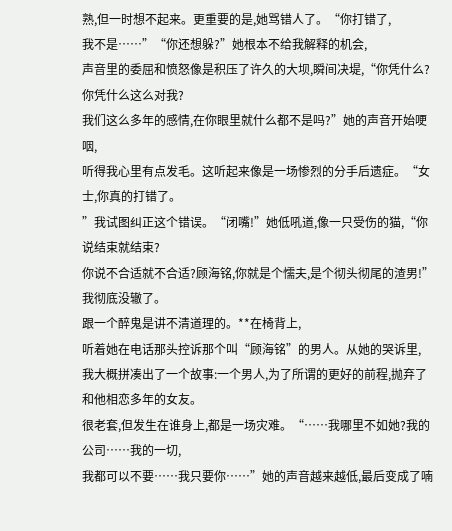熟,但一时想不起来。更重要的是,她骂错人了。“你打错了,
我不是……”“你还想躲?”她根本不给我解释的机会,
声音里的委屈和愤怒像是积压了许久的大坝,瞬间决堤,“你凭什么?你凭什么这么对我?
我们这么多年的感情,在你眼里就什么都不是吗?”她的声音开始哽咽,
听得我心里有点发毛。这听起来像是一场惨烈的分手后遗症。“女士,你真的打错了。
”我试图纠正这个错误。“闭嘴!”她低吼道,像一只受伤的猫,“你说结束就结束?
你说不合适就不合适?顾海铭,你就是个懦夫,是个彻头彻尾的渣男!”我彻底没辙了。
跟一个醉鬼是讲不清道理的。**在椅背上,
听着她在电话那头控诉那个叫“顾海铭”的男人。从她的哭诉里,
我大概拼凑出了一个故事:一个男人,为了所谓的更好的前程,抛弃了和他相恋多年的女友。
很老套,但发生在谁身上,都是一场灾难。“……我哪里不如她?我的公司……我的一切,
我都可以不要……我只要你……”她的声音越来越低,最后变成了喃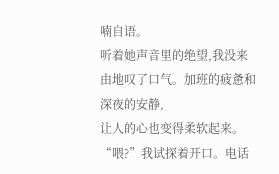喃自语。
听着她声音里的绝望,我没来由地叹了口气。加班的疲惫和深夜的安静,
让人的心也变得柔软起来。“喂?”我试探着开口。电话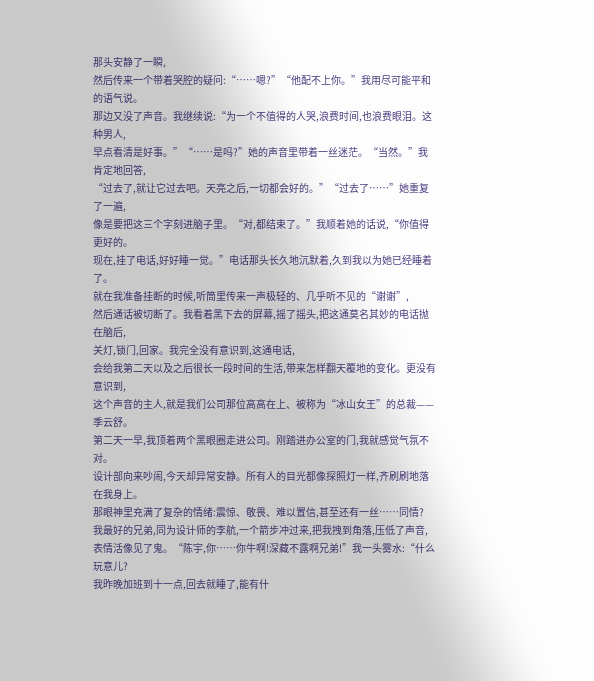那头安静了一瞬,
然后传来一个带着哭腔的疑问:“……嗯?”“他配不上你。”我用尽可能平和的语气说。
那边又没了声音。我继续说:“为一个不值得的人哭,浪费时间,也浪费眼泪。这种男人,
早点看清是好事。”“……是吗?”她的声音里带着一丝迷茫。“当然。”我肯定地回答,
“过去了,就让它过去吧。天亮之后,一切都会好的。”“过去了……”她重复了一遍,
像是要把这三个字刻进脑子里。“对,都结束了。”我顺着她的话说,“你值得更好的。
现在,挂了电话,好好睡一觉。”电话那头长久地沉默着,久到我以为她已经睡着了。
就在我准备挂断的时候,听筒里传来一声极轻的、几乎听不见的“谢谢”,
然后通话被切断了。我看着黑下去的屏幕,摇了摇头,把这通莫名其妙的电话抛在脑后,
关灯,锁门,回家。我完全没有意识到,这通电话,
会给我第二天以及之后很长一段时间的生活,带来怎样翻天覆地的变化。更没有意识到,
这个声音的主人,就是我们公司那位高高在上、被称为“冰山女王”的总裁——季云舒。
第二天一早,我顶着两个黑眼圈走进公司。刚踏进办公室的门,我就感觉气氛不对。
设计部向来吵闹,今天却异常安静。所有人的目光都像探照灯一样,齐刷刷地落在我身上。
那眼神里充满了复杂的情绪:震惊、敬畏、难以置信,甚至还有一丝……同情?
我最好的兄弟,同为设计师的李航,一个箭步冲过来,把我拽到角落,压低了声音,
表情活像见了鬼。“陈宇,你……你牛啊!深藏不露啊兄弟!”我一头雾水:“什么玩意儿?
我昨晚加班到十一点,回去就睡了,能有什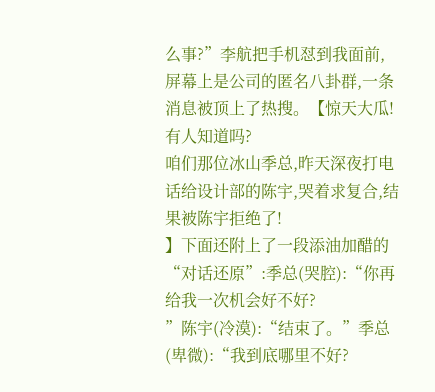么事?”李航把手机怼到我面前,
屏幕上是公司的匿名八卦群,一条消息被顶上了热搜。【惊天大瓜!有人知道吗?
咱们那位冰山季总,昨天深夜打电话给设计部的陈宇,哭着求复合,结果被陈宇拒绝了!
】下面还附上了一段添油加醋的“对话还原”:季总(哭腔):“你再给我一次机会好不好?
”陈宇(冷漠):“结束了。”季总(卑微):“我到底哪里不好?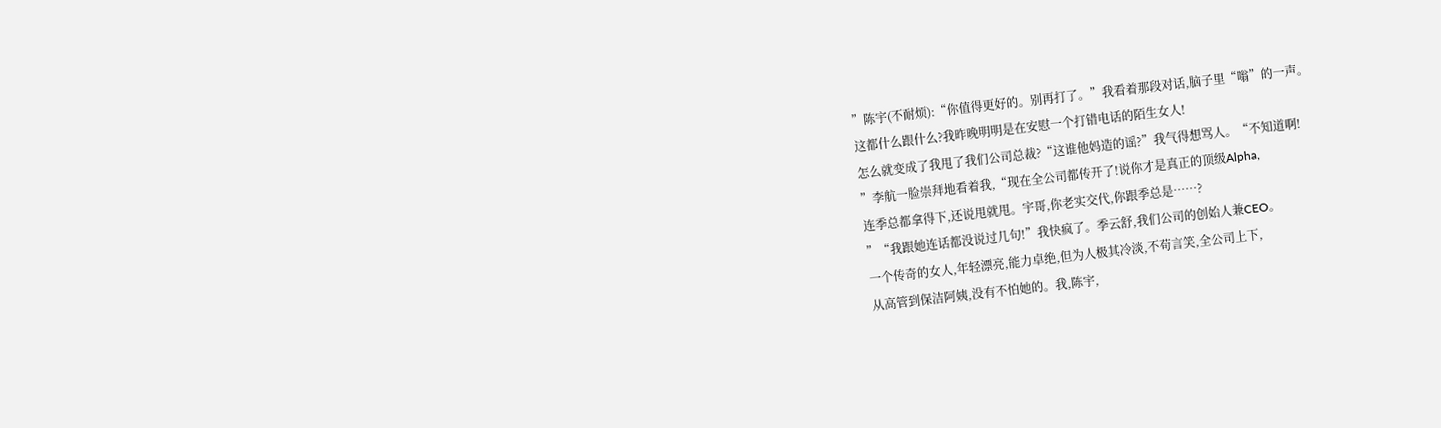”陈宇(不耐烦):“你值得更好的。别再打了。”我看着那段对话,脑子里“嗡”的一声。
这都什么跟什么?我昨晚明明是在安慰一个打错电话的陌生女人!
怎么就变成了我甩了我们公司总裁?“这谁他妈造的谣?”我气得想骂人。“不知道啊!
”李航一脸崇拜地看着我,“现在全公司都传开了!说你才是真正的顶级Alpha,
连季总都拿得下,还说甩就甩。宇哥,你老实交代,你跟季总是……?
”“我跟她连话都没说过几句!”我快疯了。季云舒,我们公司的创始人兼CEO。
一个传奇的女人,年轻漂亮,能力卓绝,但为人极其冷淡,不苟言笑,全公司上下,
从高管到保洁阿姨,没有不怕她的。我,陈宇,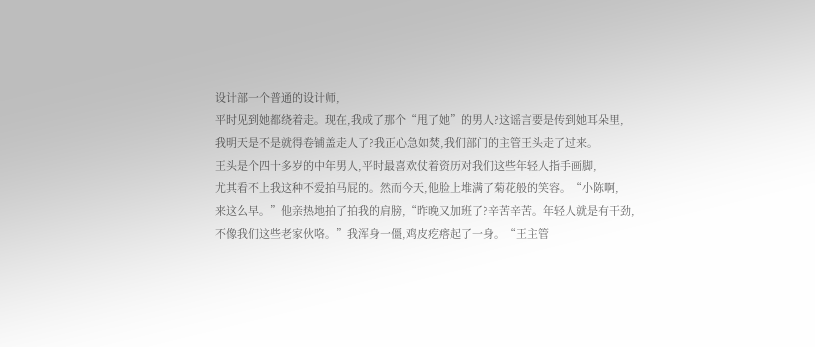设计部一个普通的设计师,
平时见到她都绕着走。现在,我成了那个“甩了她”的男人?这谣言要是传到她耳朵里,
我明天是不是就得卷铺盖走人了?我正心急如焚,我们部门的主管王头走了过来。
王头是个四十多岁的中年男人,平时最喜欢仗着资历对我们这些年轻人指手画脚,
尤其看不上我这种不爱拍马屁的。然而今天,他脸上堆满了菊花般的笑容。“小陈啊,
来这么早。”他亲热地拍了拍我的肩膀,“昨晚又加班了?辛苦辛苦。年轻人就是有干劲,
不像我们这些老家伙咯。”我浑身一僵,鸡皮疙瘩起了一身。“王主管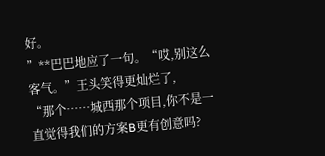好。
”**巴巴地应了一句。“哎,别这么客气。”王头笑得更灿烂了,
“那个……城西那个项目,你不是一直觉得我们的方案B更有创意吗?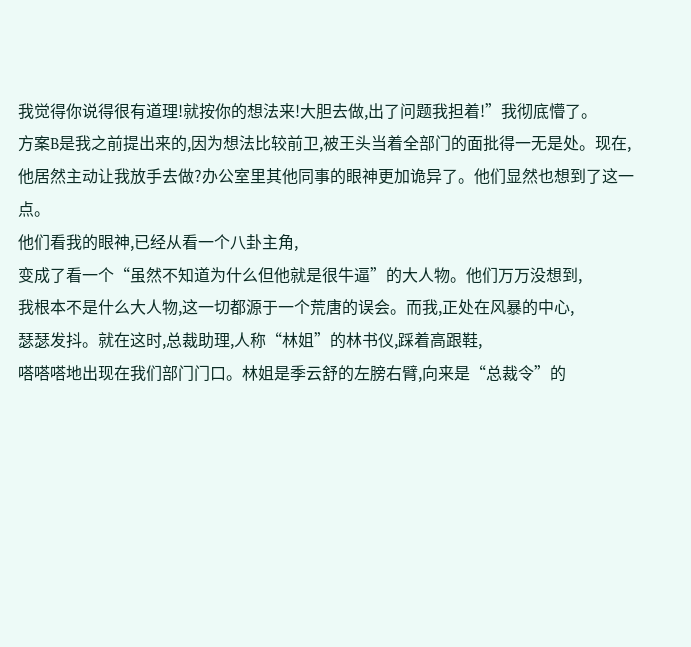我觉得你说得很有道理!就按你的想法来!大胆去做,出了问题我担着!”我彻底懵了。
方案B是我之前提出来的,因为想法比较前卫,被王头当着全部门的面批得一无是处。现在,
他居然主动让我放手去做?办公室里其他同事的眼神更加诡异了。他们显然也想到了这一点。
他们看我的眼神,已经从看一个八卦主角,
变成了看一个“虽然不知道为什么但他就是很牛逼”的大人物。他们万万没想到,
我根本不是什么大人物,这一切都源于一个荒唐的误会。而我,正处在风暴的中心,
瑟瑟发抖。就在这时,总裁助理,人称“林姐”的林书仪,踩着高跟鞋,
嗒嗒嗒地出现在我们部门门口。林姐是季云舒的左膀右臂,向来是“总裁令”的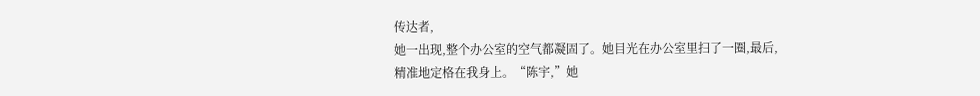传达者,
她一出现,整个办公室的空气都凝固了。她目光在办公室里扫了一圈,最后,
精准地定格在我身上。“陈宇,”她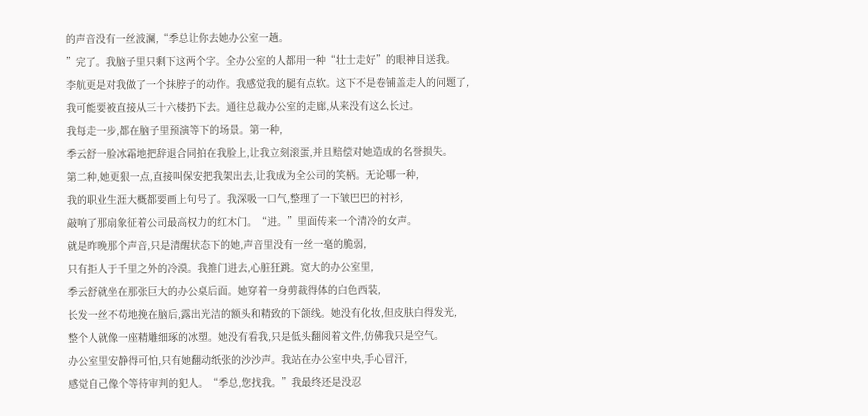的声音没有一丝波澜,“季总让你去她办公室一趟。
”完了。我脑子里只剩下这两个字。全办公室的人都用一种“壮士走好”的眼神目送我。
李航更是对我做了一个抹脖子的动作。我感觉我的腿有点软。这下不是卷铺盖走人的问题了,
我可能要被直接从三十六楼扔下去。通往总裁办公室的走廊,从来没有这么长过。
我每走一步,都在脑子里预演等下的场景。第一种,
季云舒一脸冰霜地把辞退合同拍在我脸上,让我立刻滚蛋,并且赔偿对她造成的名誉损失。
第二种,她更狠一点,直接叫保安把我架出去,让我成为全公司的笑柄。无论哪一种,
我的职业生涯大概都要画上句号了。我深吸一口气,整理了一下皱巴巴的衬衫,
敲响了那扇象征着公司最高权力的红木门。“进。”里面传来一个清冷的女声。
就是昨晚那个声音,只是清醒状态下的她,声音里没有一丝一毫的脆弱,
只有拒人于千里之外的冷漠。我推门进去,心脏狂跳。宽大的办公室里,
季云舒就坐在那张巨大的办公桌后面。她穿着一身剪裁得体的白色西装,
长发一丝不苟地挽在脑后,露出光洁的额头和精致的下颌线。她没有化妆,但皮肤白得发光,
整个人就像一座精雕细琢的冰塑。她没有看我,只是低头翻阅着文件,仿佛我只是空气。
办公室里安静得可怕,只有她翻动纸张的沙沙声。我站在办公室中央,手心冒汗,
感觉自己像个等待审判的犯人。“季总,您找我。”我最终还是没忍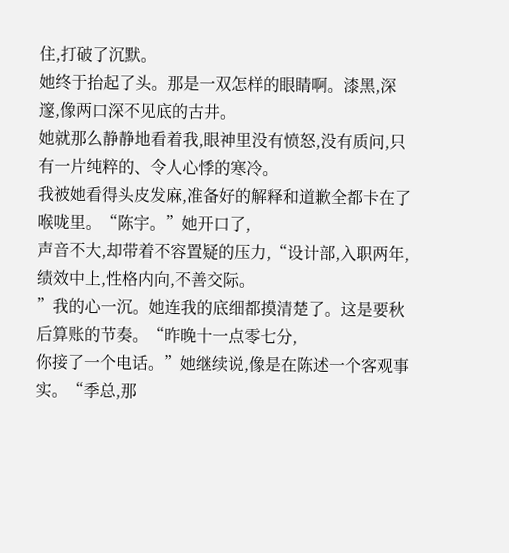住,打破了沉默。
她终于抬起了头。那是一双怎样的眼睛啊。漆黑,深邃,像两口深不见底的古井。
她就那么静静地看着我,眼神里没有愤怒,没有质问,只有一片纯粹的、令人心悸的寒冷。
我被她看得头皮发麻,准备好的解释和道歉全都卡在了喉咙里。“陈宇。”她开口了,
声音不大,却带着不容置疑的压力,“设计部,入职两年,绩效中上,性格内向,不善交际。
”我的心一沉。她连我的底细都摸清楚了。这是要秋后算账的节奏。“昨晚十一点零七分,
你接了一个电话。”她继续说,像是在陈述一个客观事实。“季总,那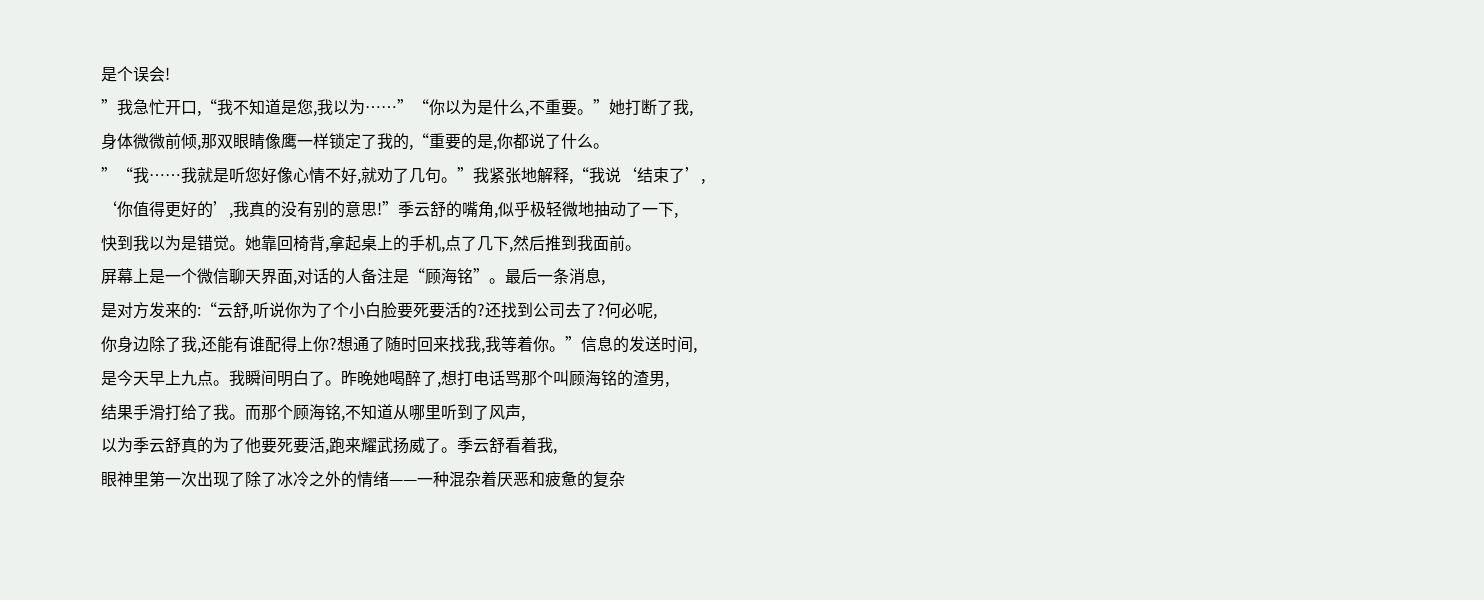是个误会!
”我急忙开口,“我不知道是您,我以为……”“你以为是什么,不重要。”她打断了我,
身体微微前倾,那双眼睛像鹰一样锁定了我的,“重要的是,你都说了什么。
”“我……我就是听您好像心情不好,就劝了几句。”我紧张地解释,“我说‘结束了’,
‘你值得更好的’,我真的没有别的意思!”季云舒的嘴角,似乎极轻微地抽动了一下,
快到我以为是错觉。她靠回椅背,拿起桌上的手机,点了几下,然后推到我面前。
屏幕上是一个微信聊天界面,对话的人备注是“顾海铭”。最后一条消息,
是对方发来的:“云舒,听说你为了个小白脸要死要活的?还找到公司去了?何必呢,
你身边除了我,还能有谁配得上你?想通了随时回来找我,我等着你。”信息的发送时间,
是今天早上九点。我瞬间明白了。昨晚她喝醉了,想打电话骂那个叫顾海铭的渣男,
结果手滑打给了我。而那个顾海铭,不知道从哪里听到了风声,
以为季云舒真的为了他要死要活,跑来耀武扬威了。季云舒看着我,
眼神里第一次出现了除了冰冷之外的情绪——一种混杂着厌恶和疲惫的复杂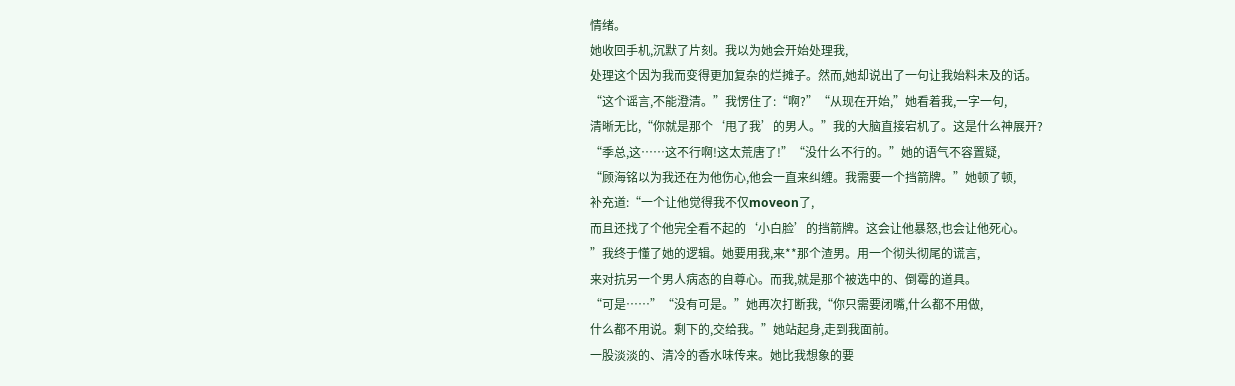情绪。
她收回手机,沉默了片刻。我以为她会开始处理我,
处理这个因为我而变得更加复杂的烂摊子。然而,她却说出了一句让我始料未及的话。
“这个谣言,不能澄清。”我愣住了:“啊?”“从现在开始,”她看着我,一字一句,
清晰无比,“你就是那个‘甩了我’的男人。”我的大脑直接宕机了。这是什么神展开?
“季总,这……这不行啊!这太荒唐了!”“没什么不行的。”她的语气不容置疑,
“顾海铭以为我还在为他伤心,他会一直来纠缠。我需要一个挡箭牌。”她顿了顿,
补充道:“一个让他觉得我不仅moveon了,
而且还找了个他完全看不起的‘小白脸’的挡箭牌。这会让他暴怒,也会让他死心。
”我终于懂了她的逻辑。她要用我,来**那个渣男。用一个彻头彻尾的谎言,
来对抗另一个男人病态的自尊心。而我,就是那个被选中的、倒霉的道具。
“可是……”“没有可是。”她再次打断我,“你只需要闭嘴,什么都不用做,
什么都不用说。剩下的,交给我。”她站起身,走到我面前。
一股淡淡的、清冷的香水味传来。她比我想象的要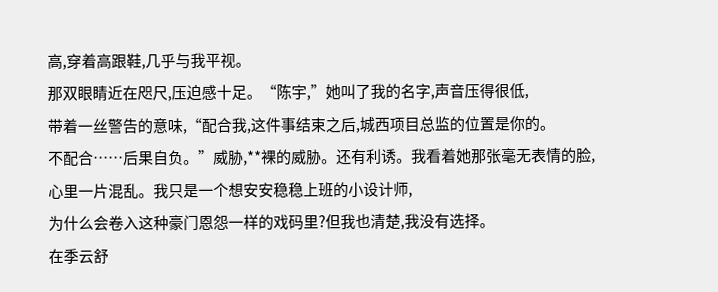高,穿着高跟鞋,几乎与我平视。
那双眼睛近在咫尺,压迫感十足。“陈宇,”她叫了我的名字,声音压得很低,
带着一丝警告的意味,“配合我,这件事结束之后,城西项目总监的位置是你的。
不配合……后果自负。”威胁,**裸的威胁。还有利诱。我看着她那张毫无表情的脸,
心里一片混乱。我只是一个想安安稳稳上班的小设计师,
为什么会卷入这种豪门恩怨一样的戏码里?但我也清楚,我没有选择。
在季云舒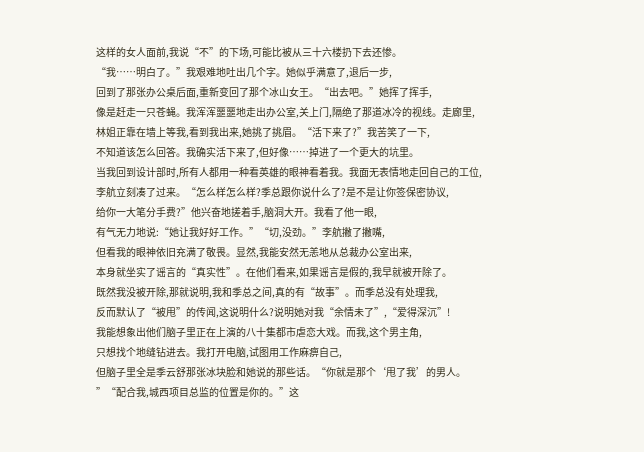这样的女人面前,我说“不”的下场,可能比被从三十六楼扔下去还惨。
“我……明白了。”我艰难地吐出几个字。她似乎满意了,退后一步,
回到了那张办公桌后面,重新变回了那个冰山女王。“出去吧。”她挥了挥手,
像是赶走一只苍蝇。我浑浑噩噩地走出办公室,关上门,隔绝了那道冰冷的视线。走廊里,
林姐正靠在墙上等我,看到我出来,她挑了挑眉。“活下来了?”我苦笑了一下,
不知道该怎么回答。我确实活下来了,但好像……掉进了一个更大的坑里。
当我回到设计部时,所有人都用一种看英雄的眼神看着我。我面无表情地走回自己的工位,
李航立刻凑了过来。“怎么样怎么样?季总跟你说什么了?是不是让你签保密协议,
给你一大笔分手费?”他兴奋地搓着手,脑洞大开。我看了他一眼,
有气无力地说:“她让我好好工作。”“切,没劲。”李航撇了撇嘴,
但看我的眼神依旧充满了敬畏。显然,我能安然无恙地从总裁办公室出来,
本身就坐实了谣言的“真实性”。在他们看来,如果谣言是假的,我早就被开除了。
既然我没被开除,那就说明,我和季总之间,真的有“故事”。而季总没有处理我,
反而默认了“被甩”的传闻,这说明什么?说明她对我“余情未了”,“爱得深沉”!
我能想象出他们脑子里正在上演的八十集都市虐恋大戏。而我,这个男主角,
只想找个地缝钻进去。我打开电脑,试图用工作麻痹自己,
但脑子里全是季云舒那张冰块脸和她说的那些话。“你就是那个‘甩了我’的男人。
”“配合我,城西项目总监的位置是你的。”这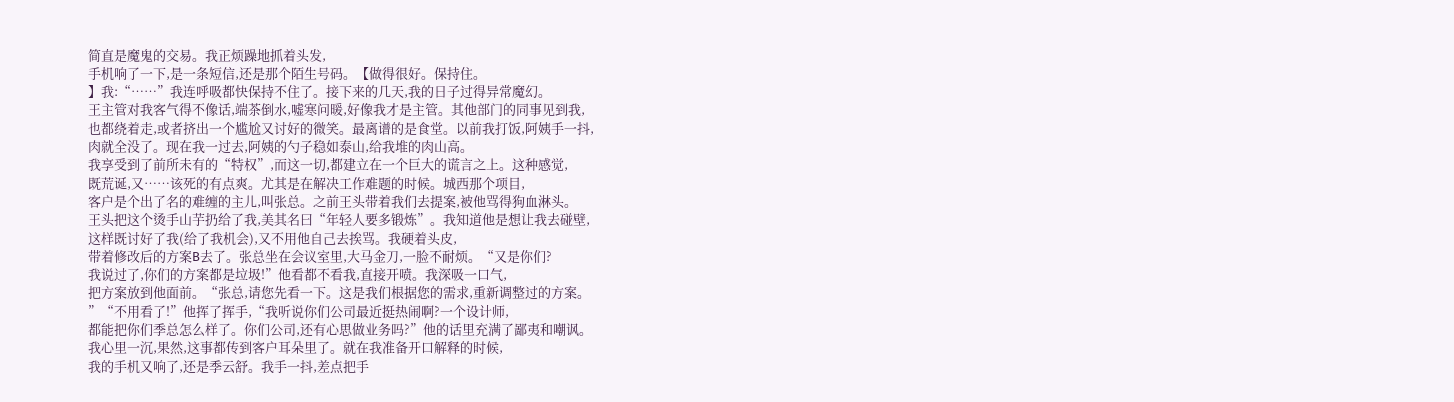简直是魔鬼的交易。我正烦躁地抓着头发,
手机响了一下,是一条短信,还是那个陌生号码。【做得很好。保持住。
】我:“……”我连呼吸都快保持不住了。接下来的几天,我的日子过得异常魔幻。
王主管对我客气得不像话,端茶倒水,嘘寒问暖,好像我才是主管。其他部门的同事见到我,
也都绕着走,或者挤出一个尴尬又讨好的微笑。最离谱的是食堂。以前我打饭,阿姨手一抖,
肉就全没了。现在我一过去,阿姨的勺子稳如泰山,给我堆的肉山高。
我享受到了前所未有的“特权”,而这一切,都建立在一个巨大的谎言之上。这种感觉,
既荒诞,又……该死的有点爽。尤其是在解决工作难题的时候。城西那个项目,
客户是个出了名的难缠的主儿,叫张总。之前王头带着我们去提案,被他骂得狗血淋头。
王头把这个烫手山芋扔给了我,美其名曰“年轻人要多锻炼”。我知道他是想让我去碰壁,
这样既讨好了我(给了我机会),又不用他自己去挨骂。我硬着头皮,
带着修改后的方案B去了。张总坐在会议室里,大马金刀,一脸不耐烦。“又是你们?
我说过了,你们的方案都是垃圾!”他看都不看我,直接开喷。我深吸一口气,
把方案放到他面前。“张总,请您先看一下。这是我们根据您的需求,重新调整过的方案。
”“不用看了!”他挥了挥手,“我听说你们公司最近挺热闹啊?一个设计师,
都能把你们季总怎么样了。你们公司,还有心思做业务吗?”他的话里充满了鄙夷和嘲讽。
我心里一沉,果然,这事都传到客户耳朵里了。就在我准备开口解释的时候,
我的手机又响了,还是季云舒。我手一抖,差点把手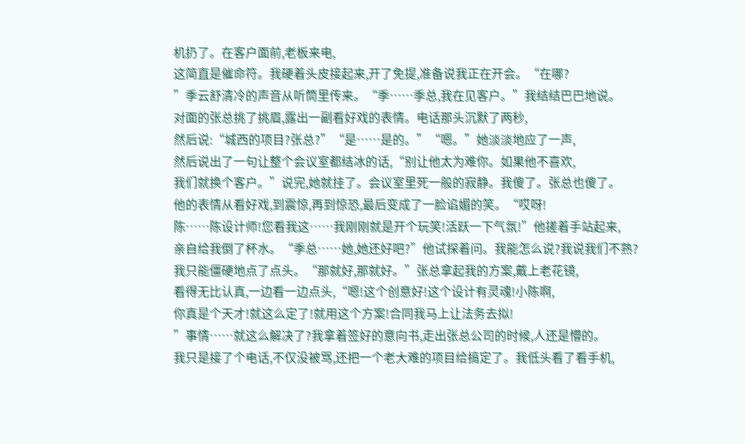机扔了。在客户面前,老板来电,
这简直是催命符。我硬着头皮接起来,开了免提,准备说我正在开会。“在哪?
”季云舒清冷的声音从听筒里传来。“季……季总,我在见客户。”我结结巴巴地说。
对面的张总挑了挑眉,露出一副看好戏的表情。电话那头沉默了两秒,
然后说:“城西的项目?张总?”“是……是的。”“嗯。”她淡淡地应了一声,
然后说出了一句让整个会议室都结冰的话,“别让他太为难你。如果他不喜欢,
我们就换个客户。”说完,她就挂了。会议室里死一般的寂静。我傻了。张总也傻了。
他的表情从看好戏,到震惊,再到惊恐,最后变成了一脸谄媚的笑。“哎呀!
陈……陈设计师!您看我这……我刚刚就是开个玩笑!活跃一下气氛!”他搓着手站起来,
亲自给我倒了杯水。“季总……她,她还好吧?”他试探着问。我能怎么说?我说我们不熟?
我只能僵硬地点了点头。“那就好,那就好。”张总拿起我的方案,戴上老花镜,
看得无比认真,一边看一边点头,“嗯!这个创意好!这个设计有灵魂!小陈啊,
你真是个天才!就这么定了!就用这个方案!合同我马上让法务去拟!
”事情……就这么解决了?我拿着签好的意向书,走出张总公司的时候,人还是懵的。
我只是接了个电话,不仅没被骂,还把一个老大难的项目给搞定了。我低头看了看手机,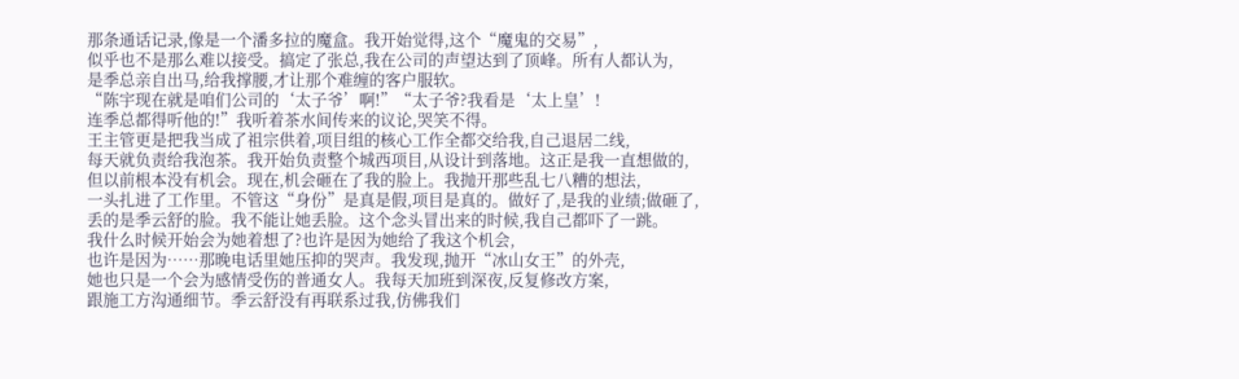那条通话记录,像是一个潘多拉的魔盒。我开始觉得,这个“魔鬼的交易”,
似乎也不是那么难以接受。搞定了张总,我在公司的声望达到了顶峰。所有人都认为,
是季总亲自出马,给我撑腰,才让那个难缠的客户服软。
“陈宇现在就是咱们公司的‘太子爷’啊!”“太子爷?我看是‘太上皇’!
连季总都得听他的!”我听着茶水间传来的议论,哭笑不得。
王主管更是把我当成了祖宗供着,项目组的核心工作全都交给我,自己退居二线,
每天就负责给我泡茶。我开始负责整个城西项目,从设计到落地。这正是我一直想做的,
但以前根本没有机会。现在,机会砸在了我的脸上。我抛开那些乱七八糟的想法,
一头扎进了工作里。不管这“身份”是真是假,项目是真的。做好了,是我的业绩;做砸了,
丢的是季云舒的脸。我不能让她丢脸。这个念头冒出来的时候,我自己都吓了一跳。
我什么时候开始会为她着想了?也许是因为她给了我这个机会,
也许是因为……那晚电话里她压抑的哭声。我发现,抛开“冰山女王”的外壳,
她也只是一个会为感情受伤的普通女人。我每天加班到深夜,反复修改方案,
跟施工方沟通细节。季云舒没有再联系过我,仿佛我们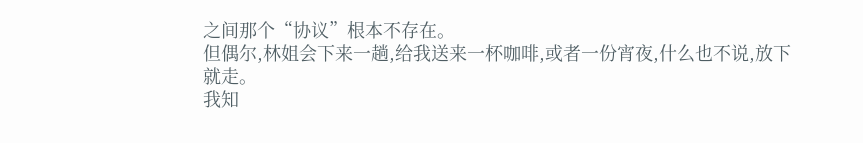之间那个“协议”根本不存在。
但偶尔,林姐会下来一趟,给我送来一杯咖啡,或者一份宵夜,什么也不说,放下就走。
我知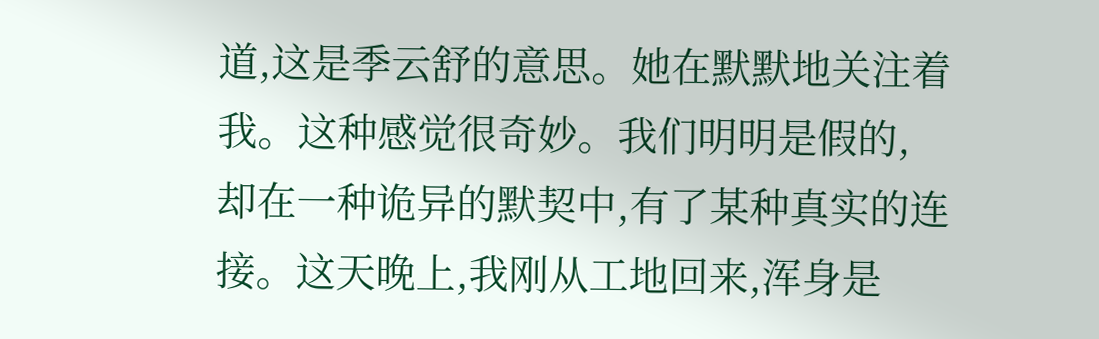道,这是季云舒的意思。她在默默地关注着我。这种感觉很奇妙。我们明明是假的,
却在一种诡异的默契中,有了某种真实的连接。这天晚上,我刚从工地回来,浑身是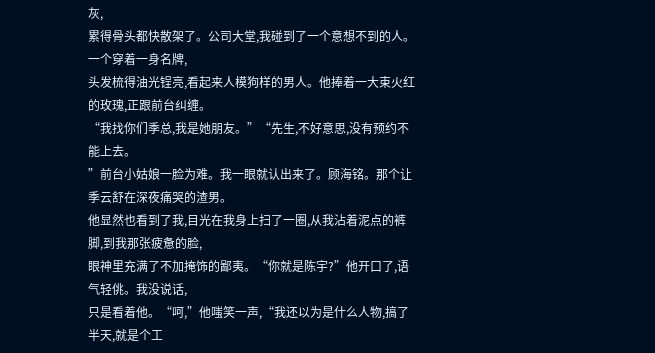灰,
累得骨头都快散架了。公司大堂,我碰到了一个意想不到的人。一个穿着一身名牌,
头发梳得油光锃亮,看起来人模狗样的男人。他捧着一大束火红的玫瑰,正跟前台纠缠。
“我找你们季总,我是她朋友。”“先生,不好意思,没有预约不能上去。
”前台小姑娘一脸为难。我一眼就认出来了。顾海铭。那个让季云舒在深夜痛哭的渣男。
他显然也看到了我,目光在我身上扫了一圈,从我沾着泥点的裤脚,到我那张疲惫的脸,
眼神里充满了不加掩饰的鄙夷。“你就是陈宇?”他开口了,语气轻佻。我没说话,
只是看着他。“呵,”他嗤笑一声,“我还以为是什么人物,搞了半天,就是个工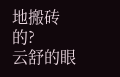地搬砖的?
云舒的眼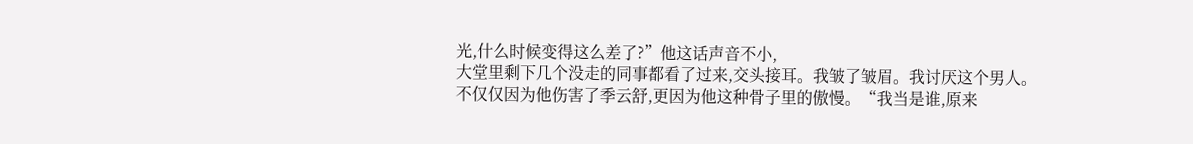光,什么时候变得这么差了?”他这话声音不小,
大堂里剩下几个没走的同事都看了过来,交头接耳。我皱了皱眉。我讨厌这个男人。
不仅仅因为他伤害了季云舒,更因为他这种骨子里的傲慢。“我当是谁,原来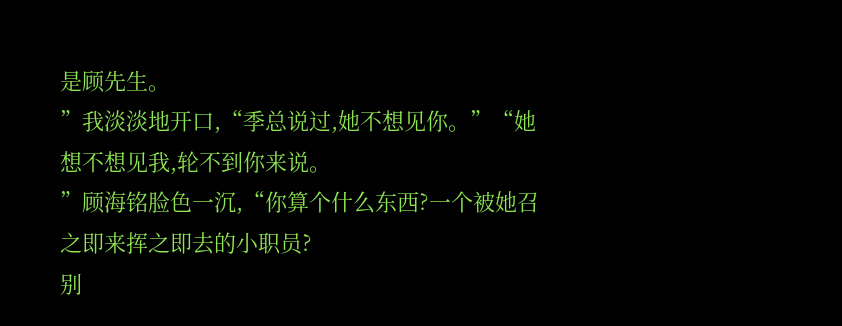是顾先生。
”我淡淡地开口,“季总说过,她不想见你。”“她想不想见我,轮不到你来说。
”顾海铭脸色一沉,“你算个什么东西?一个被她召之即来挥之即去的小职员?
别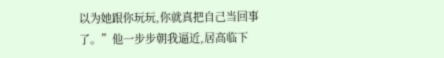以为她跟你玩玩,你就真把自己当回事了。”他一步步朝我逼近,居高临下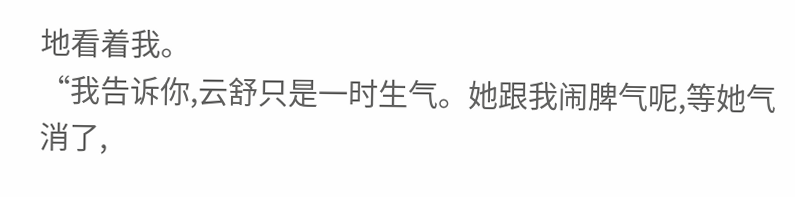地看着我。
“我告诉你,云舒只是一时生气。她跟我闹脾气呢,等她气消了,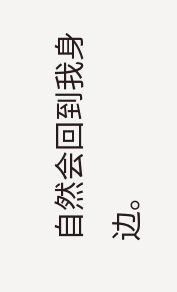自然会回到我身边。